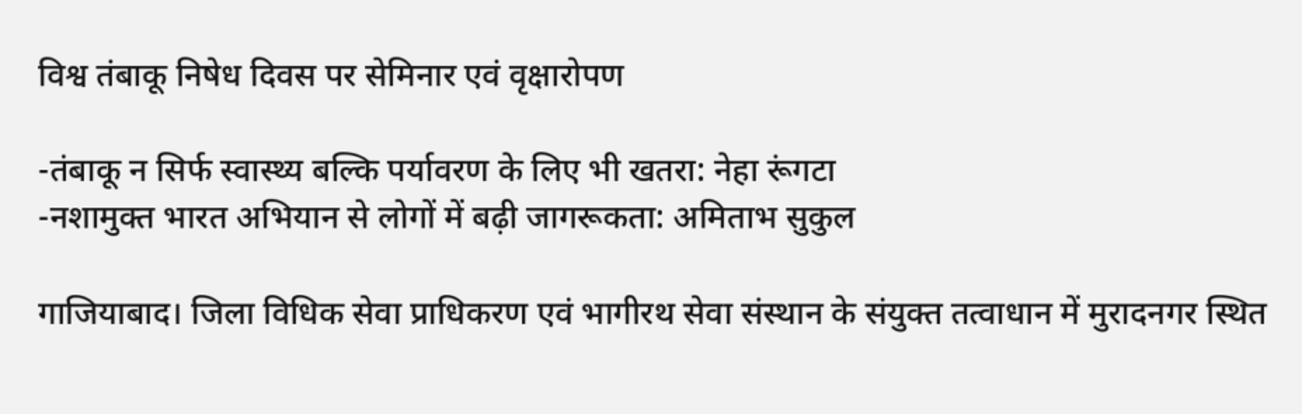विश्व तंबाकू निषेध दिवस पर सेमिनार एवं वृक्षारोपण

-तंबाकू न सिर्फ स्वास्थ्य बल्कि पर्यावरण के लिए भी खतरा: नेहा रूंगटा
-नशामुक्त भारत अभियान से लोगों में बढ़ी जागरूकता: अमिताभ सुकुल

गाजियाबाद। जिला विधिक सेवा प्राधिकरण एवं भागीरथ सेवा संस्थान के संयुक्त तत्वाधान में मुरादनगर स्थित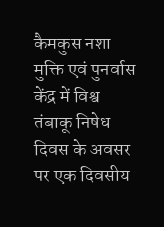कैमकुस नशा मुक्ति एवं पुनर्वास केंद्र में विश्व तंबाकू निषेध दिवस के अवसर पर एक दिवसीय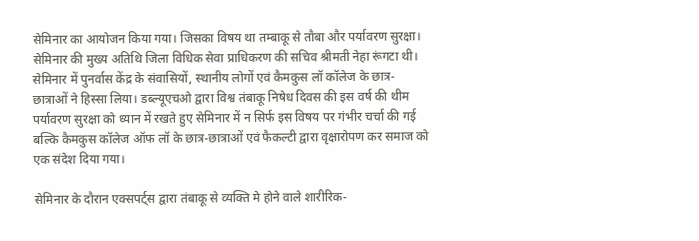सेमिनार का आयोजन किया गया। जिसका विषय था तम्बाकू से तौबा और पर्यावरण सुरक्षा। सेमिनार की मुख्य अतिथि जिला विधिक सेवा प्राधिकरण की सचिव श्रीमती नेहा रूंगटा थी। सेमिनार में पुनर्वास केंद्र के संवासियों, स्थानीय लोगों एवं कैमकुस लॉ कॉलेज के छात्र-छात्राओं ने हिस्सा लिया। डब्ल्यूएचओ द्वारा विश्व तंबाकू निषेध दिवस की इस वर्ष की थीम पर्यावरण सुरक्षा को ध्यान में रखते हुए सेमिनार में न सिर्फ इस विषय पर गंभीर चर्चा की गई बल्कि कैमकुस कॉलेज ऑफ लॉ के छात्र-छात्राओं एवं फैकल्टी द्वारा वृक्षारोपण कर समाज को एक संदेश दिया गया।

सेमिनार के दौरान एक्सपर्ट्स द्वारा तंबाकू से व्यक्ति मे होने वाले शारीरिक-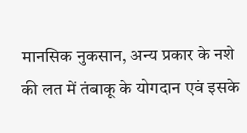मानसिक नुकसान, अन्य प्रकार के नशे की लत में तंबाकू के योगदान एवं इसके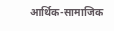आर्थिक-सामाजिक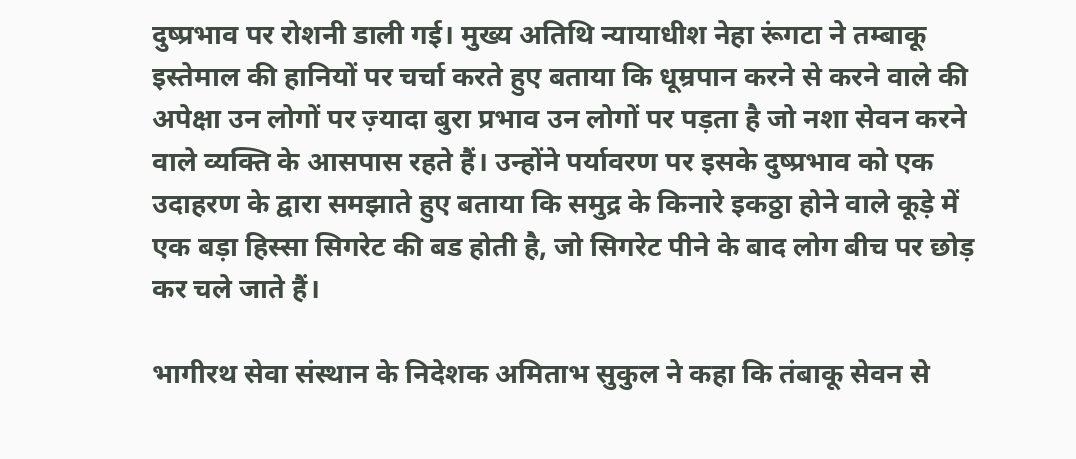दुष्प्रभाव पर रोशनी डाली गई। मुख्य अतिथि न्यायाधीश नेहा रूंगटा ने तम्बाकू इस्तेमाल की हानियों पर चर्चा करते हुए बताया कि धूम्रपान करने से करने वाले की अपेक्षा उन लोगों पर ज़्यादा बुरा प्रभाव उन लोगों पर पड़ता है जो नशा सेवन करने वाले व्यक्ति के आसपास रहते हैं। उन्होंने पर्यावरण पर इसके दुष्प्रभाव को एक उदाहरण के द्वारा समझाते हुए बताया कि समुद्र के किनारे इकठ्ठा होने वाले कूड़े में एक बड़ा हिस्सा सिगरेट की बड होती है, जो सिगरेट पीने के बाद लोग बीच पर छोड़ कर चले जाते हैं।

भागीरथ सेवा संस्थान के निदेशक अमिताभ सुकुल ने कहा कि तंबाकू सेवन से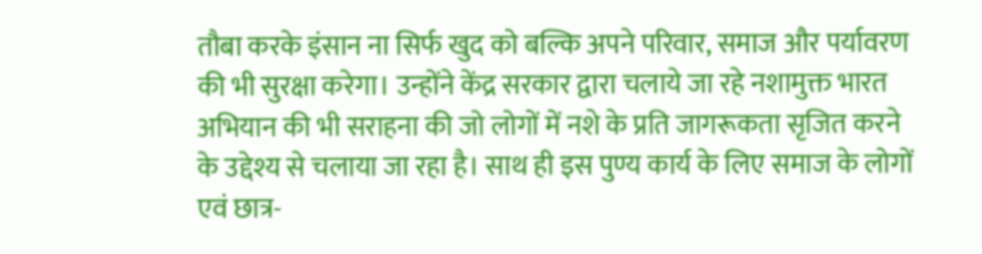तौबा करके इंसान ना सिर्फ खुद को बल्कि अपने परिवार, समाज और पर्यावरण की भी सुरक्षा करेगा। उन्होंने केंद्र सरकार द्वारा चलाये जा रहे नशामुक्त भारत अभियान की भी सराहना की जो लोगों में नशे के प्रति जागरूकता सृजित करने के उद्देश्य से चलाया जा रहा है। साथ ही इस पुण्य कार्य के लिए समाज के लोगों एवं छात्र-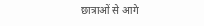छात्राओं से आगे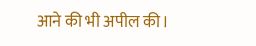आने की भी अपील की।